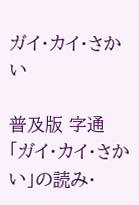ガイ・カイ・さかい

普及版 字通 「ガイ・カイ・さかい」の読み・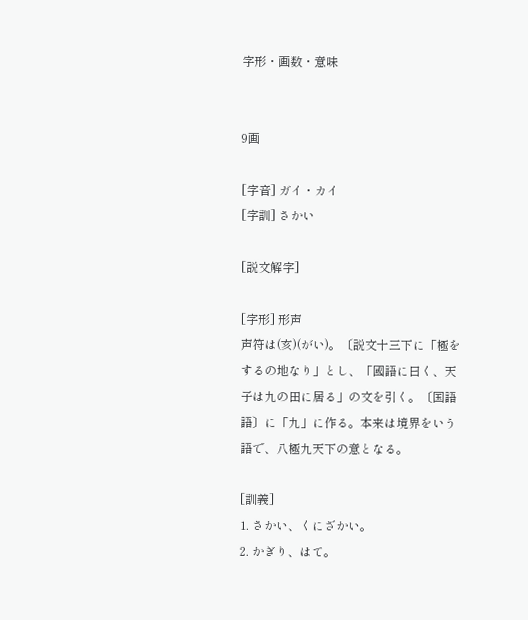字形・画数・意味


9画

[字音] ガイ・カイ
[字訓] さかい

[説文解字]

[字形] 形声
声符は(亥)(がい)。〔説文十三下に「極をするの地なり」とし、「國語に曰く、天子は九の田に居る」の文を引く。〔国語語〕に「九」に作る。本来は境界をいう語で、八極九天下の意となる。

[訓義]
1. さかい、くにざかい。
2. かぎり、はて。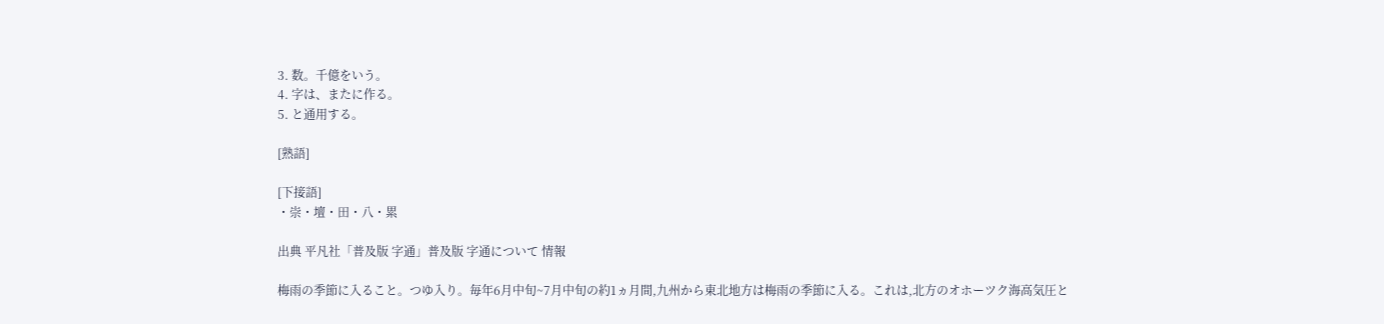3. 数。千億をいう。
4. 字は、またに作る。
5. と通用する。

[熟語]

[下接語]
・崇・壇・田・八・累

出典 平凡社「普及版 字通」普及版 字通について 情報

梅雨の季節に入ること。つゆ入り。毎年6月中旬~7月中旬の約1ヵ月間,九州から東北地方は梅雨の季節に入る。これは,北方のオホーツク海高気圧と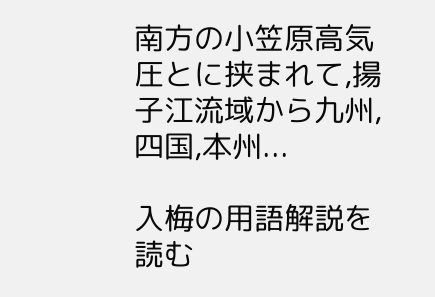南方の小笠原高気圧とに挟まれて,揚子江流域から九州,四国,本州...

入梅の用語解説を読む